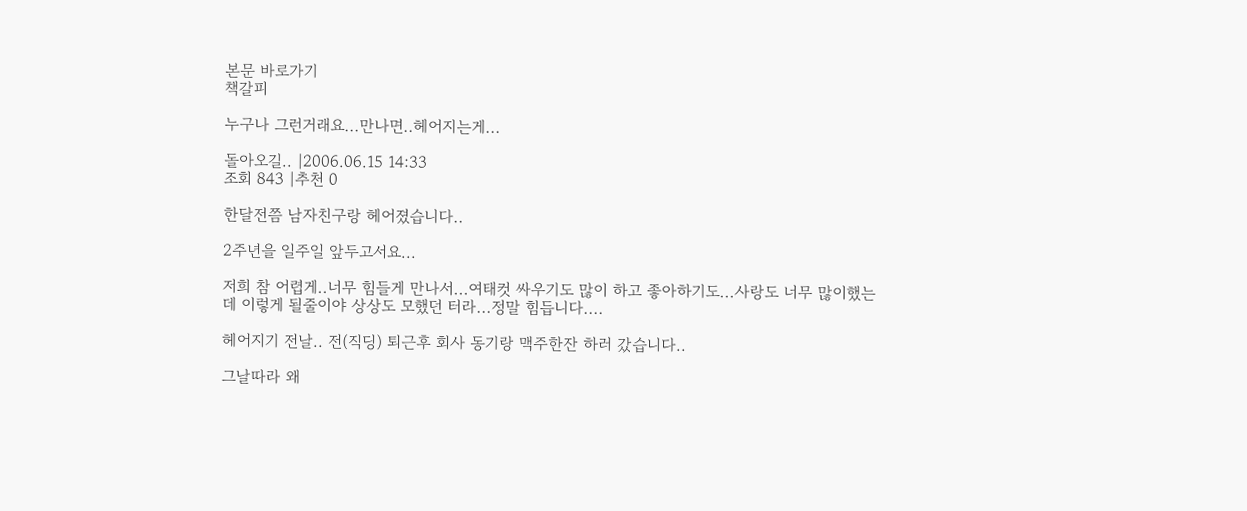본문 바로가기
책갈피

누구나 그런거래요...만나면..헤어지는게...

돌아오길.. |2006.06.15 14:33
조회 843 |추천 0

한달전쯤 남자친구랑 헤어졌습니다..

2주년을 일주일 앞두고서요...

저희 참 어렵게..너무 힘들게 만나서...여태컷 싸우기도 많이 하고 좋아하기도...사랑도 너무 많이했는데 이렇게 될줄이야 상상도 모했던 터라...정말 힘듭니다....

헤어지기 전날.. 전(직딩) 퇴근후 회사 동기랑 맥주한잔 하러 갔습니다..

그날따라 왜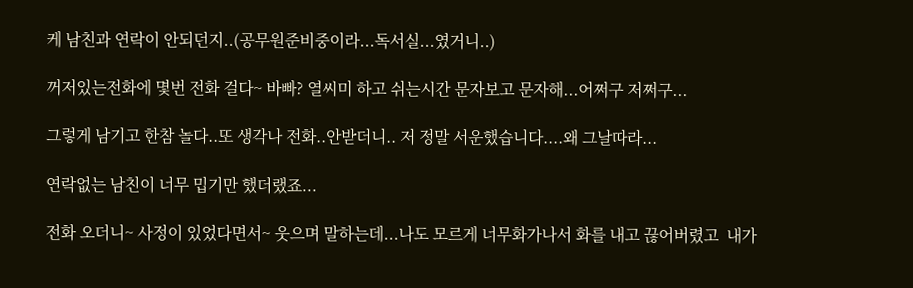케 남친과 연락이 안되던지..(공무원준비중이라...독서실...였거니..)

꺼저있는전화에 몇번 전화 걸다~ 바빠? 열씨미 하고 쉬는시간 문자보고 문자해...어쩌구 저쩌구...

그렇게 남기고 한참 놀다..또 생각나 전화..안받더니.. 저 정말 서운했습니다....왜 그날따라...

연락없는 남친이 너무 밉기만 했더랬죠...

전화 오더니~ 사정이 있었다면서~ 웃으며 말하는데...나도 모르게 너무화가나서 화를 내고 끊어버렸고  내가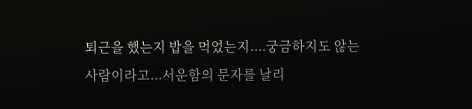퇴근을 했는지 밥을 먹었는지....궁금하지도 않는 사람이라고...서운함의 문자를 날리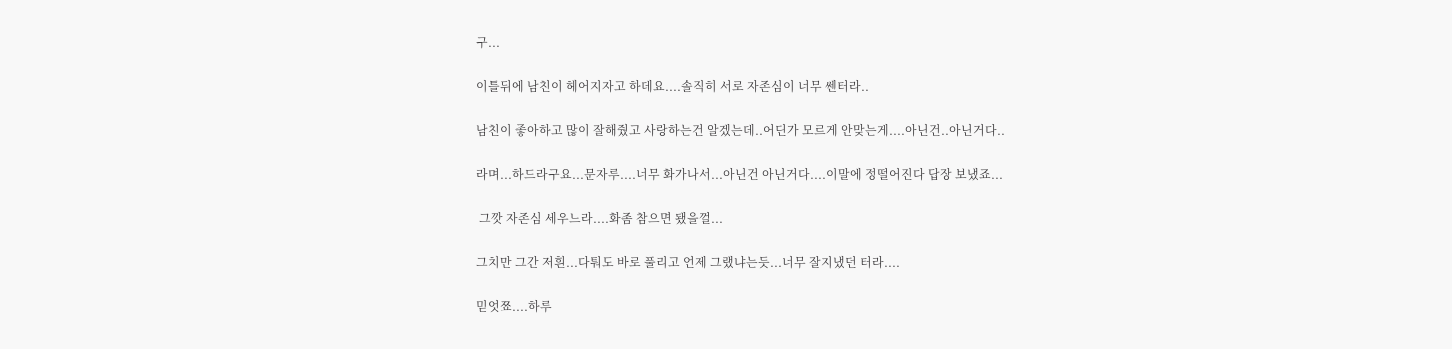구...

이틀뒤에 남친이 헤어지자고 하데요....솔직히 서로 자존심이 너무 쎈터라..

남친이 좋아하고 많이 잘해줬고 사랑하는건 알겠는데..어딘가 모르게 안맞는게....아닌건..아닌거다..

라며...하드라구요...문자루....너무 화가나서...아닌건 아닌거다....이말에 정떨어진다 답장 보냈죠...

 그깟 자존심 세우느라....화좀 참으면 됐을껄...

그치만 그간 저흰...다퉈도 바로 풀리고 언제 그랬냐는듯...너무 잘지냈던 터라....

믿엇쬬....하루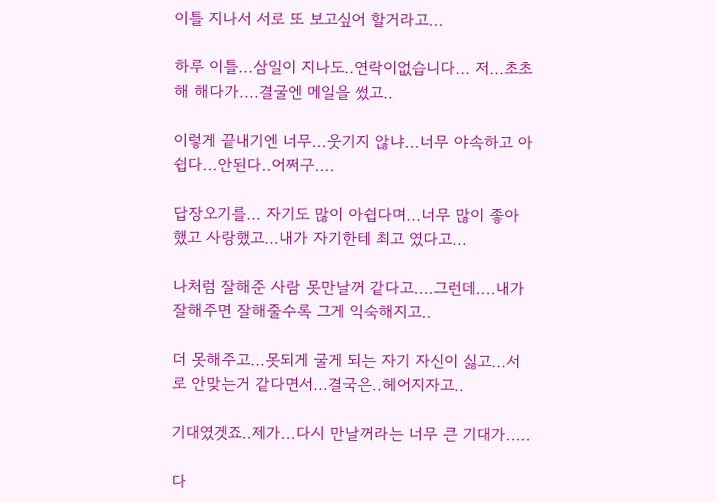이틀 지나서 서로 또 보고싶어 할거라고...

하루 이틀...삼일이 지나도..연락이없습니다... 저...초초해 해다가....결굴엔 메일을 썼고..

이렇게 끝내기엔 너무...웃기지 않냐...너무 야속하고 아쉽다...안된다..어쩌구....

답장오기를... 자기도 많이 아쉽다며...너무 많이 좋아했고 사랑했고...내가 자기한테 최고 였다고...

나처럼 잘해준 사람 못만날꺼 같다고....그런데....내가 잘해주면 잘해줄수록 그게 익숙해지고..

더 못해주고...못되게 굴게 되는 자기 자신이 싫고...서로 안맞는거 같다면서...결국은..헤어지자고..

기대였겟죠..제가...다시 만날꺼라는 너무 큰 기대가.....

다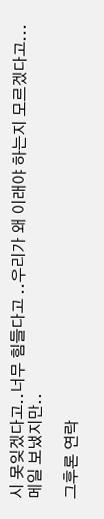시 못잊겠다고..너무 힘들다고 ..우리가 왜 이래야 하는지 모르겠다고...메일 보냈지만..

그후론 연락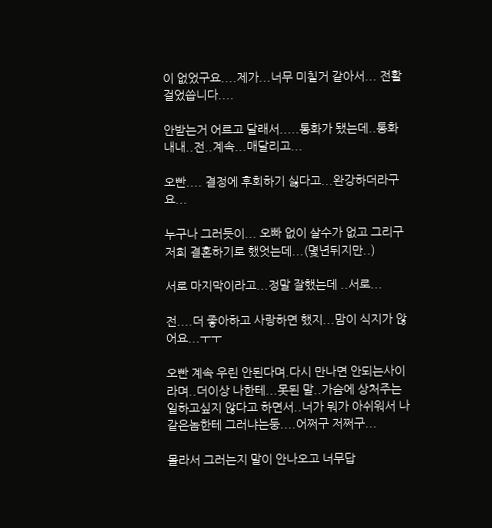이 없었구요....제가...너무 미칠거 같아서... 전활 걸었씁니다....

안받는거 어르고 달래서.....통화가 됐는데..통화 내내..전..계속...매달리고...

오빤.... 결정에 후회하기 싫다고...완강하더라구요...

누구나 그러듯이... 오빠 없이 살수가 없고 그리구 저희 결혼하기로 했엇는데...(몇년뒤지만..)

서로 마지막이라고...정말 잘했는데 ..서로...

전....더 좋아하고 사랑하면 했지...맘이 식지가 않어요...ㅜㅜ

오빤 계속 우린 안된다며.다시 만나면 안되는사이라며..더이상 나한테...못된 말..가슴에 상처주는일하고싶지 않다고 하면서..너가 뭐가 아쉬워서 나같은놈한테 그러냐는둥....어쩌구 저쩌구...

몰라서 그러는지 말이 안나오고 너무답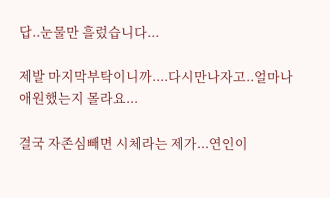답..눈물만 흘렀습니다...

제발 마지막부탁이니까....다시만나자고..얼마나 애원했는지 몰라요...

결국 자존심빼면 시체라는 제가...연인이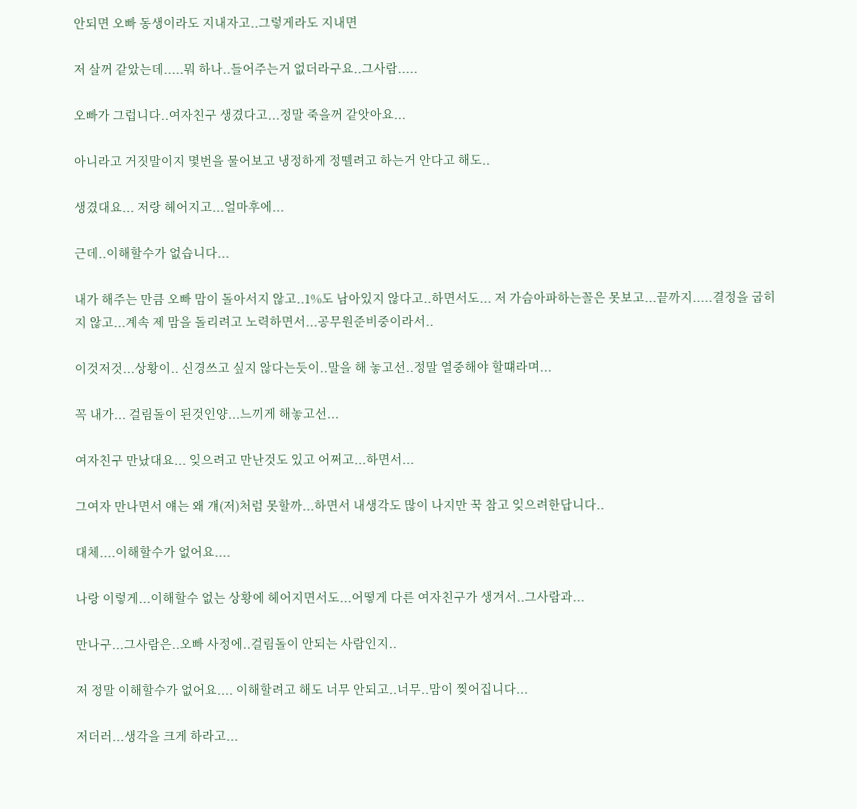안되면 오빠 동생이라도 지내자고..그렇게라도 지내면

저 살꺼 같았는데.....뭐 하나..들어주는거 없더라구요..그사람.....

오빠가 그럽니다..여자친구 생겼다고...정말 죽을꺼 같앗아요...

아니라고 거짓말이지 몇번을 물어보고 냉정하게 정뗄려고 하는거 안다고 해도..

생겼대요... 저랑 헤어지고...얼마후에...

근데..이해할수가 없습니다...

내가 해주는 만큼 오빠 맘이 돌아서지 않고..1%도 남아있지 않다고..하면서도... 저 가슴아파하는꼴은 못보고...끝까지.....결정을 굽히지 않고...계속 제 맘을 돌리려고 노력하면서...공무원준비중이라서..

이것저것...상황이.. 신경쓰고 싶지 않다는듯이..말을 해 놓고선..정말 열중해야 할떄라며...

꼭 내가... 걸림돌이 된것인양...느끼게 해놓고선...

여자친구 만났대요... 잊으려고 만난것도 있고 어쩌고...하면서...

그여자 만나면서 얘는 왜 걔(저)처럼 못할까...하면서 내생각도 많이 나지만 꾹 참고 잊으려한답니다..

대체....이해할수가 없어요....

나랑 이렇게...이해할수 없는 상황에 헤어지면서도...어떻게 다른 여자친구가 생겨서..그사람과...

만나구...그사람은..오빠 사정에..걸림돌이 안되는 사람인지..

저 정말 이해할수가 없어요.... 이해할려고 해도 너무 안되고..너무..맘이 찢어집니다...

저더러...생각을 크게 하라고...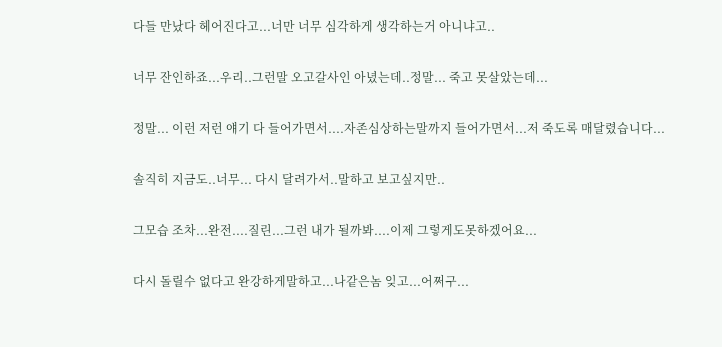다들 만났다 헤어진다고...너만 너무 심각하게 생각하는거 아니냐고..

너무 잔인하죠...우리..그런말 오고갈사인 아녔는데..정말... 죽고 못살았는데...

정말... 이런 저런 얘기 다 들어가면서....자존심상하는말까지 들어가면서...저 죽도록 매달렸습니다...

솔직히 지금도..너무... 다시 달려가서..말하고 보고싶지만..

그모습 조차...완전....질린...그런 내가 될까봐....이제 그렇게도못하겠어요...

다시 돌릴수 없다고 완강하게말하고...나같은놈 잊고...어쩌구...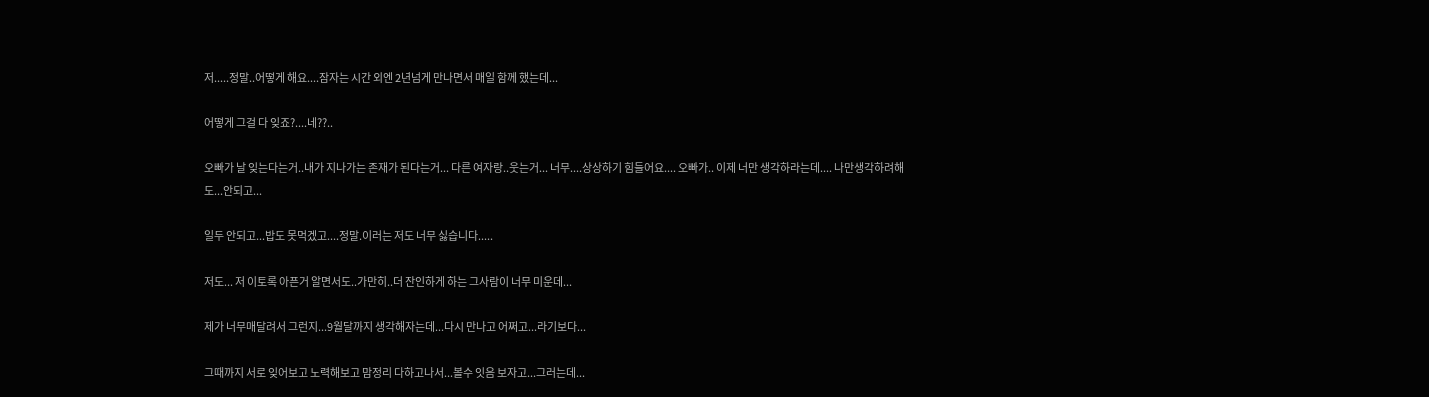저.....정말..어떻게 해요....잠자는 시간 외엔 2년넘게 만나면서 매일 함께 했는데...

어떻게 그걸 다 잊죠?....네??..

오빠가 날 잊는다는거..내가 지나가는 존재가 된다는거... 다른 여자랑..웃는거... 너무....상상하기 힘들어요.... 오빠가.. 이제 너만 생각하라는데.... 나만생각하려해도...안되고...

일두 안되고...밥도 못먹겠고....정말.이러는 저도 너무 싫습니다.....

저도... 저 이토록 아픈거 알면서도..가만히..더 잔인하게 하는 그사람이 너무 미운데...

제가 너무매달려서 그런지...9월달까지 생각해자는데...다시 만나고 어쩌고...라기보다...

그때까지 서로 잊어보고 노력해보고 맘정리 다하고나서...볼수 잇음 보자고...그러는데...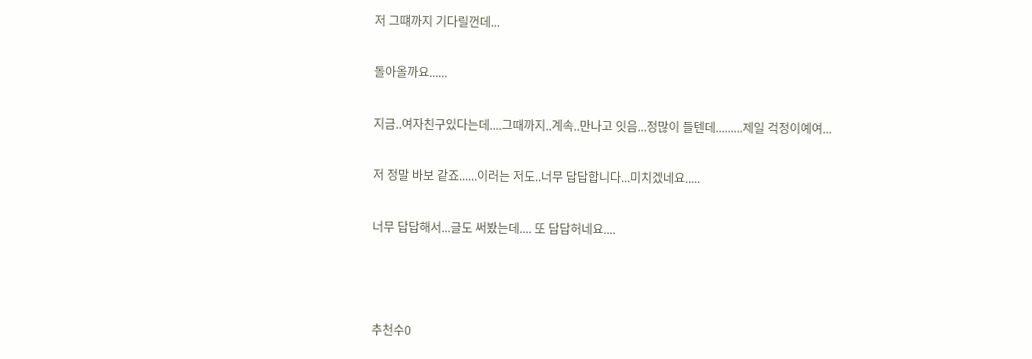저 그떄까지 기다릴껀데...

돌아올까요......

지금..여자친구있다는데....그때까지..계속..만나고 잇음...정많이 들텐데.........제일 걱정이예여...

저 정말 바보 같죠......이러는 저도..너무 답답합니다...미치겠네요.....

너무 답답해서...글도 써봤는데.... 또 답답허네요....



추천수0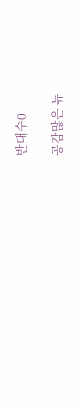반대수0

공감많은 뉴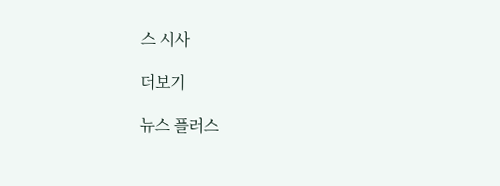스 시사

더보기

뉴스 플러스